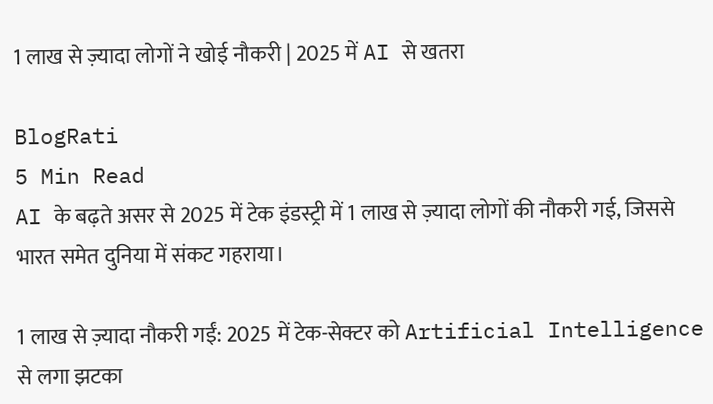1 लाख से ज़्यादा लोगों ने खोई नौकरी | 2025 में AI से खतरा

BlogRati
5 Min Read
AI के बढ़ते असर से 2025 में टेक इंडस्ट्री में 1 लाख से ज़्यादा लोगों की नौकरी गई, जिससे भारत समेत दुनिया में संकट गहराया।

1 लाख से ज़्यादा नौकरी गईं: 2025 में टेक-सेक्टर को Artificial Intelligence से लगा झटका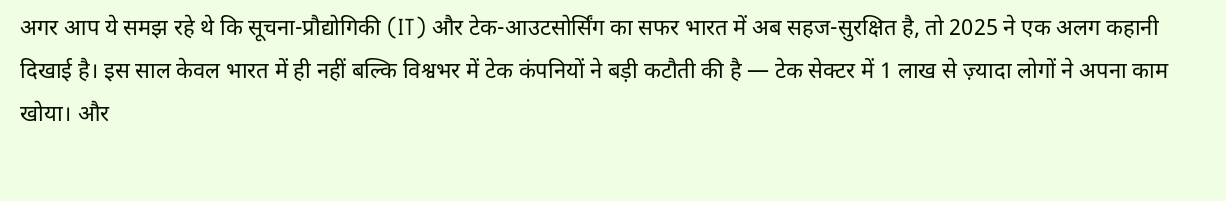अगर आप ये समझ रहे थे कि सूचना-प्रौद्योगिकी (IT) और टेक-आउटसोर्सिंग का सफर भारत में अब सहज-सुरक्षित है, तो 2025 ने एक अलग कहानी दिखाई है। इस साल केवल भारत में ही नहीं बल्कि विश्वभर में टेक कंपनियों ने बड़ी कटौती की है — टेक सेक्टर में 1 लाख से ज़्यादा लोगों ने अपना काम खोया। और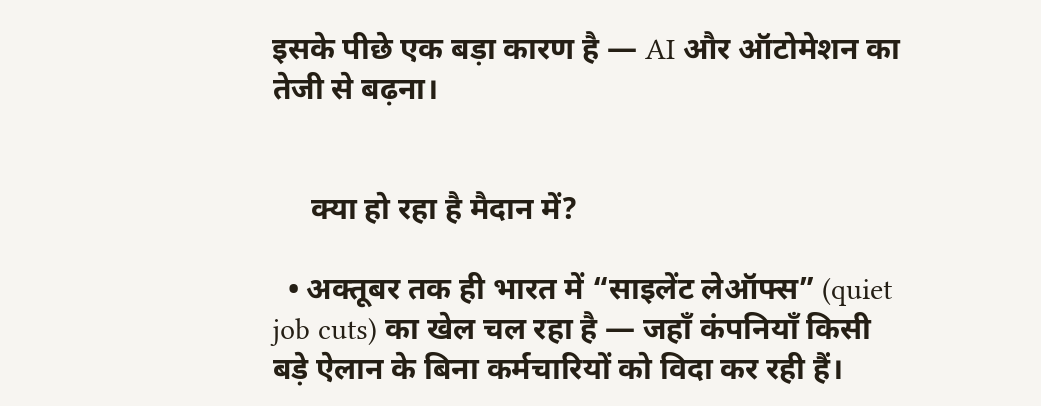इसके पीछे एक बड़ा कारण है — AI और ऑटोमेशन का तेजी से बढ़ना।


     क्या हो रहा है मैदान में?

  • अक्तूबर तक ही भारत में “साइलेंट लेऑफ्स” (quiet job cuts) का खेल चल रहा है — जहाँ कंपनियाँ किसी बड़े ऐलान के बिना कर्मचारियों को विदा कर रही हैं।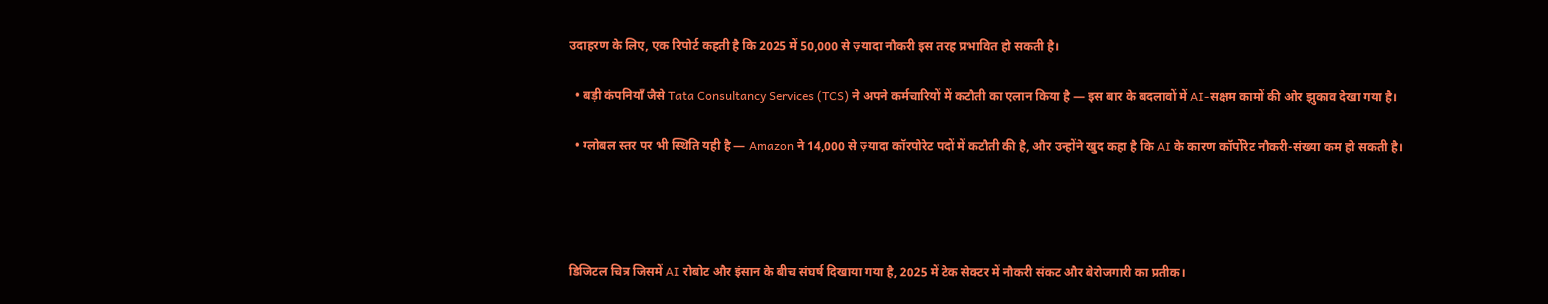उदाहरण के लिए, एक रिपोर्ट कहती है कि 2025 में 50,000 से ज़्यादा नौकरी इस तरह प्रभावित हो सकती है।

  • बड़ी कंपनियाँ जैसे Tata Consultancy Services (TCS) ने अपने कर्मचारियों में कटौती का एलान किया है — इस बार के बदलावों में AI-सक्षम कामों की ओर झुकाव देखा गया है।

  • ग्लोबल स्तर पर भी स्थिति यही है — Amazon ने 14,000 से ज़्यादा कॉरपोरेट पदों में कटौती की है, और उन्होंने खुद कहा है कि AI के कारण कॉर्पोरेट नौकरी-संख्या कम हो सकती है।




डिजिटल चित्र जिसमें AI रोबोट और इंसान के बीच संघर्ष दिखाया गया है, 2025 में टेक सेक्टर में नौकरी संकट और बेरोजगारी का प्रतीक।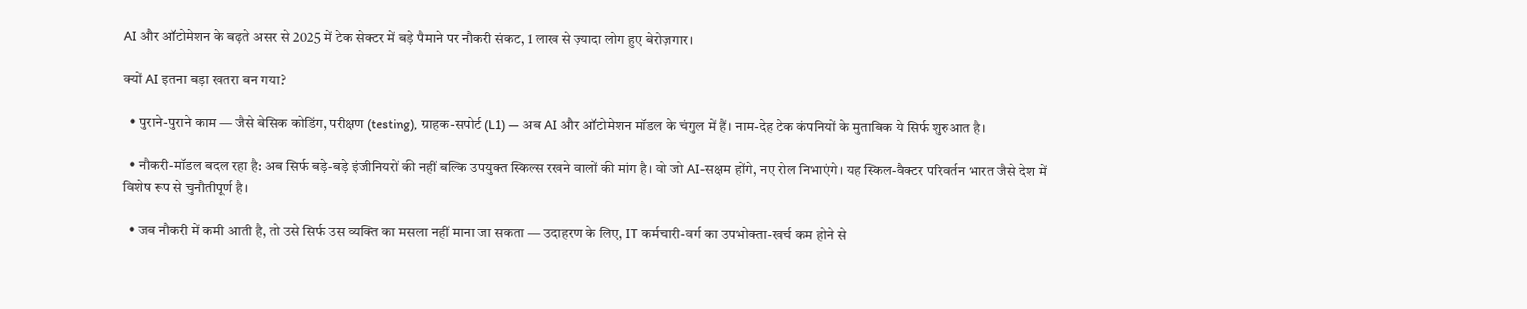AI और ऑटोमेशन के बढ़ते असर से 2025 में टेक सेक्टर में बड़े पैमाने पर नौकरी संकट, 1 लाख से ज़्यादा लोग हुए बेरोज़गार।

क्यों AI इतना बड़ा खतरा बन गया?

  • पुराने-पुराने काम — जैसे बेसिक कोडिंग, परीक्षण (testing), ग्राहक-सपोर्ट (L1) — अब AI और ऑटोमेशन मॉडल के चंगुल में हैं। नाम-देह टेक कंपनियों के मुताबिक ये सिर्फ शुरुआत है।

  • नौकरी-मॉडल बदल रहा है: अब सिर्फ बड़े-बड़े इंजीनियरों की नहीं बल्कि उपयुक्त स्किल्स रखने वालों की मांग है। वो जो AI-सक्षम होंगे, नए रोल निभाएंगे। यह स्किल-वैक्टर परिवर्तन भारत जैसे देश में विशेष रूप से चुनौतीपूर्ण है।

  • जब नौकरी में कमी आती है, तो उसे सिर्फ उस व्यक्ति का मसला नहीं माना जा सकता — उदाहरण के लिए, IT कर्मचारी-वर्ग का उपभोक्ता-खर्च कम होने से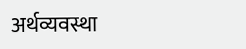अर्थव्यवस्था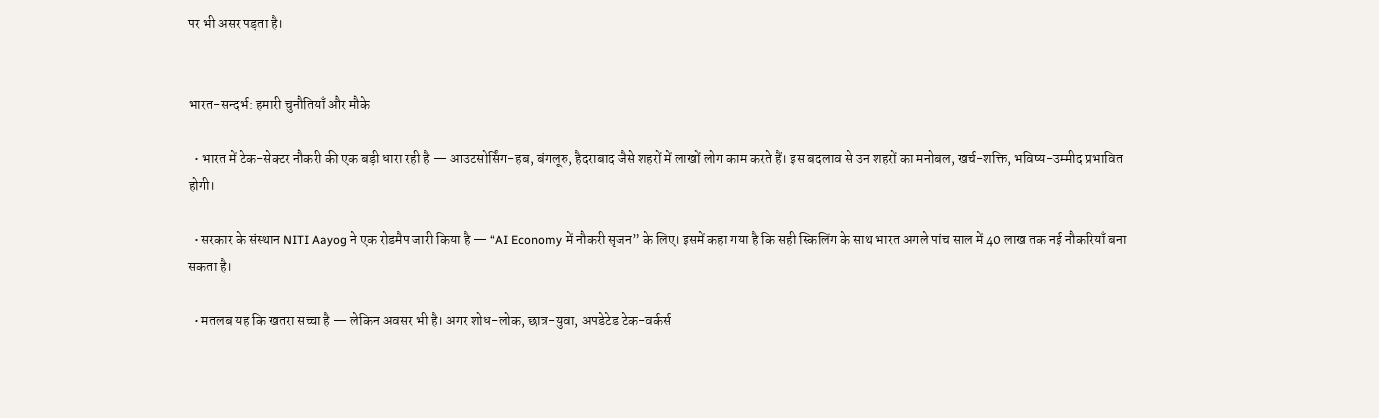पर भी असर पड़ता है।


भारत-सन्दर्भ: हमारी चुनौतियाँ और मौके

  • भारत में टेक-सेक्टर नौकरी की एक बड़ी धारा रही है — आउटसोर्सिंग-हब, बंगलूरु, हैदराबाद जैसे शहरों में लाखों लोग काम करते हैं। इस बदलाव से उन शहरों का मनोबल, खर्च-शक्ति, भविष्य-उम्मीद प्रभावित होगी।

  • सरकार के संस्थान NITI Aayog ने एक रोडमैप जारी किया है — “AI Economy में नौकरी सृजन” के लिए। इसमें कहा गया है कि सही स्किलिंग के साथ भारत अगले पांच साल में 40 लाख तक नई नौकरियाँ बना सकता है।

  • मतलब यह कि खतरा सच्चा है — लेकिन अवसर भी है। अगर शोध-लोक, छात्र-युवा, अपडेटेड टेक-वर्कर्स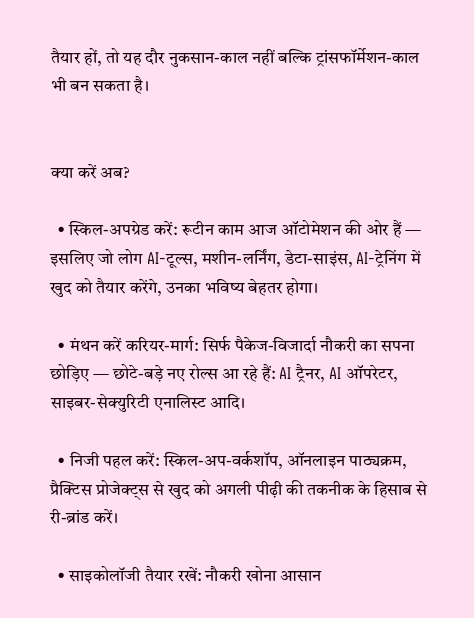तैयार हों, तो यह दौर नुकसान-काल नहीं बल्कि ट्रांसफॉर्मेशन-काल भी बन सकता है।


क्या करें अब?

  • स्किल-अपग्रेड करें: रूटीन काम आज ऑटोमेशन की ओर हैं — इसलिए जो लोग AI-टूल्स, मशीन-लर्निंग, डेटा-साइंस, AI-ट्रेनिंग में खुद को तैयार करेंगे, उनका भविष्य बेहतर होगा।

  • मंथन करें करियर-मार्ग: सिर्फ पैकेज-विजार्दा नौकरी का सपना छोड़िए — छोटे-बड़े नए रोल्स आ रहे हैं: AI ट्रैनर, AI ऑपरेटर, साइबर-सेक्युरिटी एनालिस्ट आदि।

  • निजी पहल करें: स्किल-अप-वर्कशॉप, ऑनलाइन पाठ्यक्रम, प्रैक्टिस प्रोजेक्ट्स से खुद को अगली पीढ़ी की तकनीक के हिसाब से री-ब्रांड करें।

  • साइकोलॉजी तैयार रखें: नौकरी खोना आसान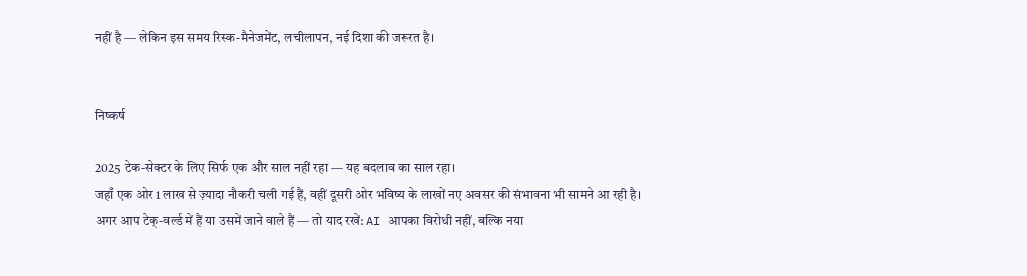नहीं है — लेकिन इस समय रिस्क-मैनेजमेंट, लचीलापन, नई दिशा की जरूरत है।


निष्कर्ष

2025 टेक-सेक्टर के लिए सिर्फ एक और साल नहीं रहा — यह बदलाव का साल रहा।
जहाँ एक ओर 1 लाख से ज़्यादा नौकरी चली गई हैं, वहीं दूसरी ओर भविष्य के लाखों नए अवसर की संभावना भी सामने आ रही है।
अगर आप टेक्-वर्ल्ड में हैं या उसमें जाने वाले हैं — तो याद रखें: AI आपका विरोधी नहीं, बल्कि नया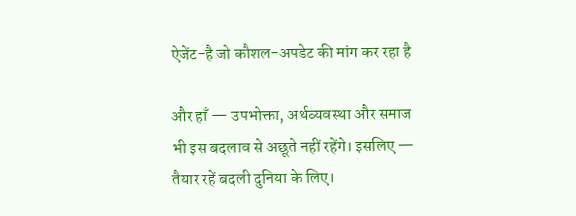ऐजेंट-है जो कौशल-अपडेट की मांग कर रहा है

और हाँ — उपभोक्ता, अर्थव्यवस्था और समाज भी इस बदलाव से अछूते नहीं रहेंगे। इसलिए — तैयार रहें बदली दुनिया के लिए।